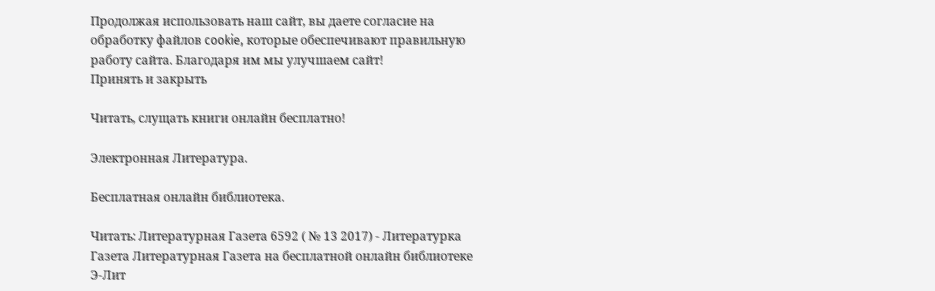Продолжая использовать наш сайт, вы даете согласие на обработку файлов cookie, которые обеспечивают правильную работу сайта. Благодаря им мы улучшаем сайт!
Принять и закрыть

Читать, слущать книги онлайн бесплатно!

Электронная Литература.

Бесплатная онлайн библиотека.

Читать: Литературная Газета 6592 ( № 13 2017) - Литературка Газета Литературная Газета на бесплатной онлайн библиотеке Э-Лит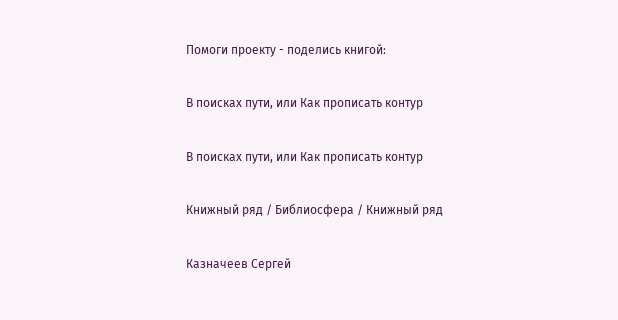Помоги проекту - поделись книгой:

В поисках пути, или Как прописать контур

В поисках пути, или Как прописать контур

Книжный ряд / Библиосфера / Книжный ряд

Казначеев Сергей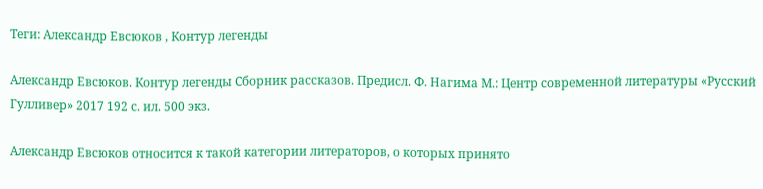Теги: Александр Евсюков , Контур легенды

Александр Евсюков. Контур легенды Сборник рассказов. Предисл. Ф. Нагима М.: Центр современной литературы «Русский Гулливер» 2017 192 с. ил. 500 экз.

Александр Евсюков относится к такой категории литераторов, о которых принято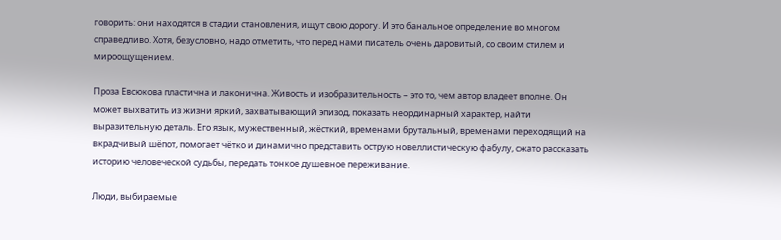говорить: они находятся в стадии становления, ищут свою дорогу. И это банальное определение во многом справедливо. Хотя, безусловно, надо отметить, что перед нами писатель очень даровитый, со своим стилем и мироощущением.

Проза Евсюкова пластична и лаконична. Живость и изобразительность – это то, чем автор владеет вполне. Он может выхватить из жизни яркий, захватывающий эпизод, показать неординарный характер, найти выразительную деталь. Его язык, мужественный, жёсткий, временами брутальный, временами переходящий на вкрадчивый шёпот, помогает чётко и динамично представить острую новеллистическую фабулу, сжато рассказать историю человеческой судьбы, передать тонкое душевное переживание.

Люди, выбираемые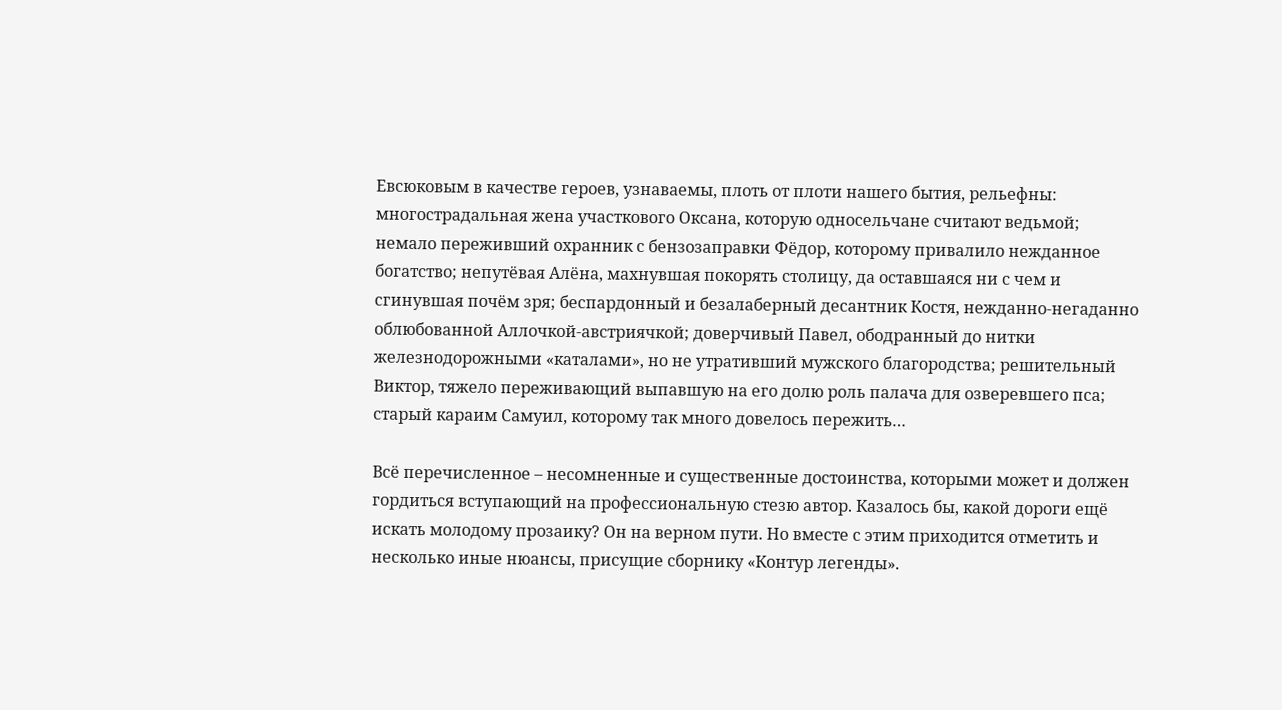Евсюковым в качестве героев, узнаваемы, плоть от плоти нашего бытия, рельефны: многострадальная жена участкового Оксана, которую односельчане считают ведьмой; немало переживший охранник с бензозаправки Фёдор, которому привалило нежданное богатство; непутёвая Алёна, махнувшая покорять столицу, да оставшаяся ни с чем и сгинувшая почём зря; беспардонный и безалаберный десантник Костя, нежданно-негаданно облюбованной Аллочкой-австриячкой; доверчивый Павел, ободранный до нитки железнодорожными «каталами», но не утративший мужского благородства; решительный Виктор, тяжело переживающий выпавшую на его долю роль палача для озверевшего пса; старый караим Самуил, которому так много довелось пережить…

Всё перечисленное – несомненные и существенные достоинства, которыми может и должен гордиться вступающий на профессиональную стезю автор. Казалось бы, какой дороги ещё искать молодому прозаику? Он на верном пути. Но вместе с этим приходится отметить и несколько иные нюансы, присущие сборнику «Контур легенды».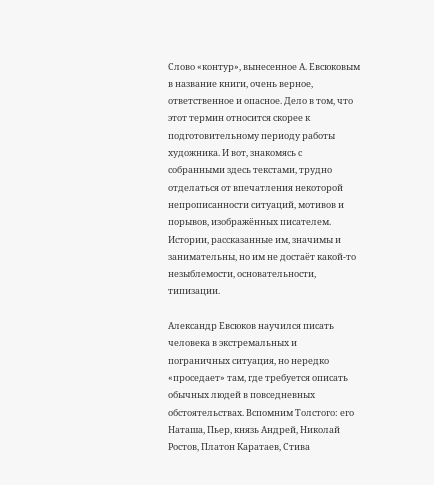Слово «контур», вынесенное А. Евсюковым в название книги, очень верное, ответственное и опасное. Дело в том, что этот термин относится скорее к подготовительному периоду работы художника. И вот, знакомясь с собранными здесь текстами, трудно отделаться от впечатления некоторой непрописанности ситуаций, мотивов и порывов, изображённых писателем. Истории, рассказанные им, значимы и занимательны, но им не достаёт какой-то незыблемости, основательности, типизации.

Александр Евсюков научился писать человека в экстремальных и пограничных ситуация, но нередко «проседает» там, где требуется описать обычных людей в повседневных обстоятельствах. Вспомним Толстого: его Наташа, Пьер, князь Андрей, Николай Ростов, Платон Каратаев, Стива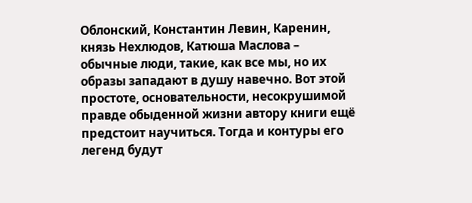Облонский, Константин Левин, Каренин, князь Нехлюдов, Катюша Маслова – обычные люди, такие, как все мы, но их образы западают в душу навечно. Вот этой простоте, основательности, несокрушимой правде обыденной жизни автору книги ещё предстоит научиться. Тогда и контуры его легенд будут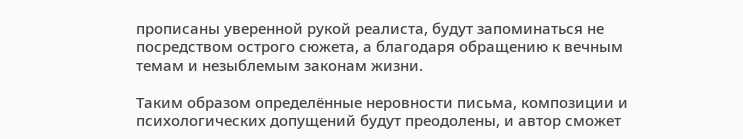прописаны уверенной рукой реалиста, будут запоминаться не посредством острого сюжета, а благодаря обращению к вечным темам и незыблемым законам жизни.

Таким образом определённые неровности письма, композиции и психологических допущений будут преодолены, и автор сможет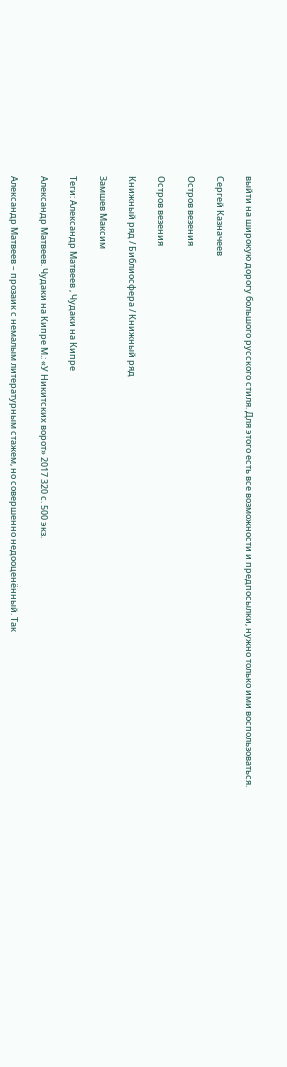выйти на широкую дорогу большого русского стиля. Для этого есть все возможности и предпосылки, нужно только ими воспользоваться.

Сергей Казначеев

Остров везения

Остров везения

Книжный ряд / Библиосфера / Книжный ряд

Замшев Максим

Теги: Александр Матвеев , Чудаки на Кипре

Александр Матвеев. Чудаки на Кипре М.: «У Никитских ворот» 2017 320 с. 500 экз.

Александр Матвеев – прозаик с немалым литературным стажем, но совершенно недооценённый. Так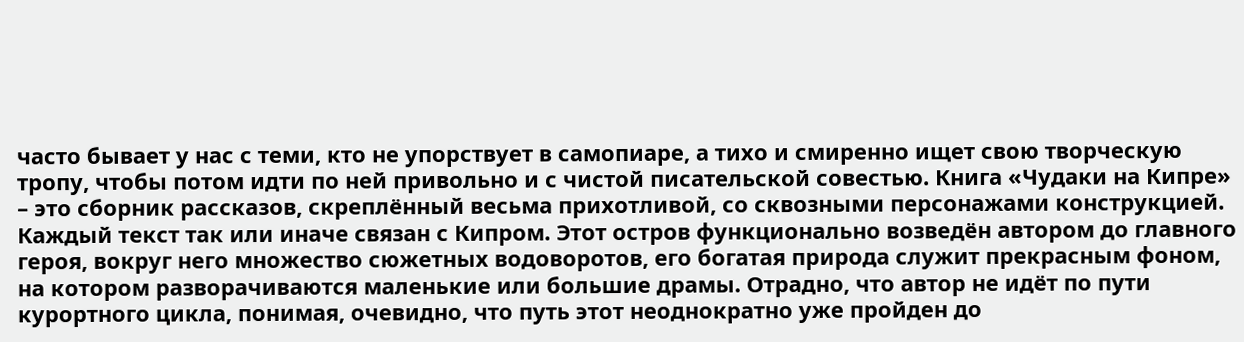часто бывает у нас с теми, кто не упорствует в самопиаре, а тихо и смиренно ищет свою творческую тропу, чтобы потом идти по ней привольно и с чистой писательской совестью. Книга «Чудаки на Кипре» – это сборник рассказов, скреплённый весьма прихотливой, со сквозными персонажами конструкцией. Каждый текст так или иначе связан с Кипром. Этот остров функционально возведён автором до главного героя, вокруг него множество сюжетных водоворотов, его богатая природа служит прекрасным фоном, на котором разворачиваются маленькие или большие драмы. Отрадно, что автор не идёт по пути курортного цикла, понимая, очевидно, что путь этот неоднократно уже пройден до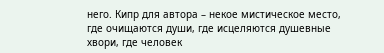него. Кипр для автора – некое мистическое место, где очищаются души, где исцеляются душевные хвори, где человек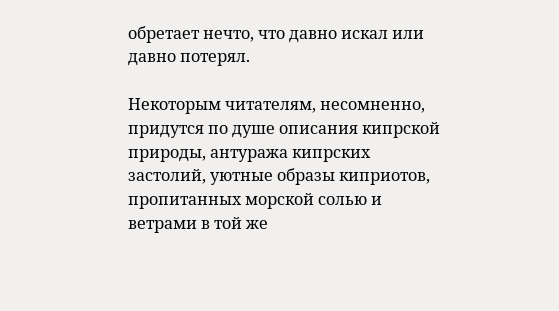обретает нечто, что давно искал или давно потерял.

Некоторым читателям, несомненно, придутся по душе описания кипрской природы, антуража кипрских застолий, уютные образы киприотов, пропитанных морской солью и ветрами в той же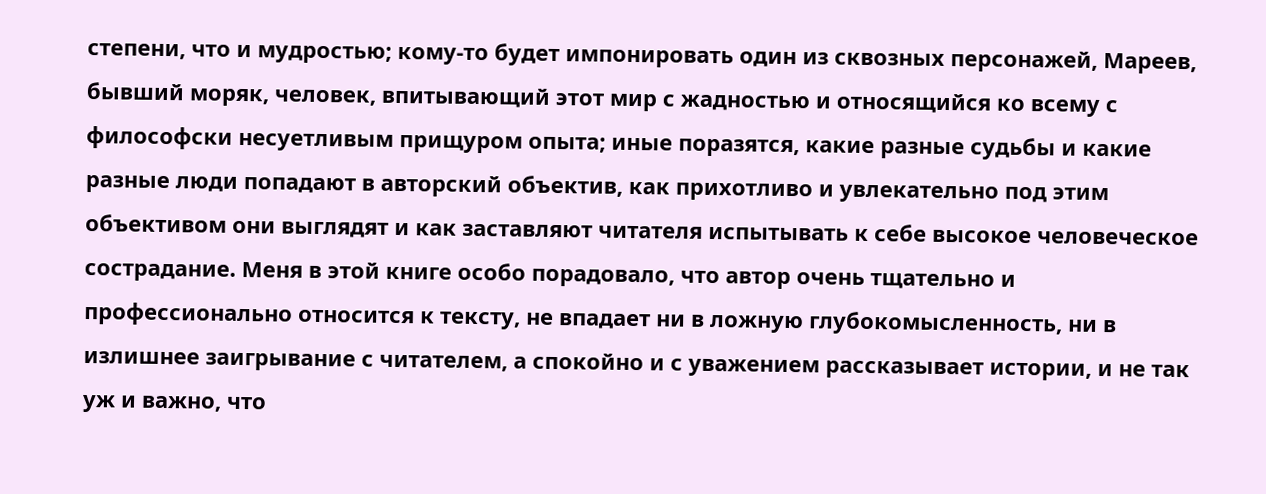степени, что и мудростью; кому-то будет импонировать один из сквозных персонажей, Мареев, бывший моряк, человек, впитывающий этот мир с жадностью и относящийся ко всему с философски несуетливым прищуром опыта; иные поразятся, какие разные судьбы и какие разные люди попадают в авторский объектив, как прихотливо и увлекательно под этим объективом они выглядят и как заставляют читателя испытывать к себе высокое человеческое сострадание. Меня в этой книге особо порадовало, что автор очень тщательно и профессионально относится к тексту, не впадает ни в ложную глубокомысленность, ни в излишнее заигрывание с читателем, а спокойно и с уважением рассказывает истории, и не так уж и важно, что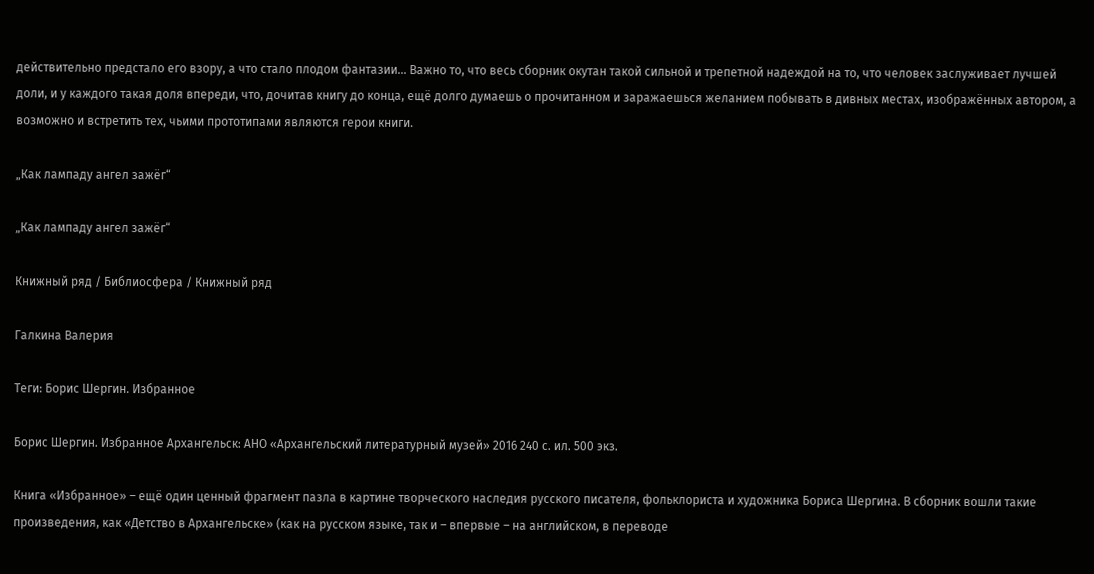действительно предстало его взору, а что стало плодом фантазии... Важно то, что весь сборник окутан такой сильной и трепетной надеждой на то, что человек заслуживает лучшей доли, и у каждого такая доля впереди, что, дочитав книгу до конца, ещё долго думаешь о прочитанном и заражаешься желанием побывать в дивных местах, изображённых автором, а возможно и встретить тех, чьими прототипами являются герои книги.

„Как лампаду ангел зажёг“

„Как лампаду ангел зажёг“

Книжный ряд / Библиосфера / Книжный ряд

Галкина Валерия

Теги: Борис Шергин. Избранное

Борис Шергин. Избранное Архангельск: АНО «Архангельский литературный музей» 2016 240 с. ил. 500 экз.

Книга «Избранное» – ещё один ценный фрагмент пазла в картине творческого наследия русского писателя, фольклориста и художника Бориса Шергина. В сборник вошли такие произведения, как «Детство в Архангельске» (как на русском языке, так и – впервые – на английском, в переводе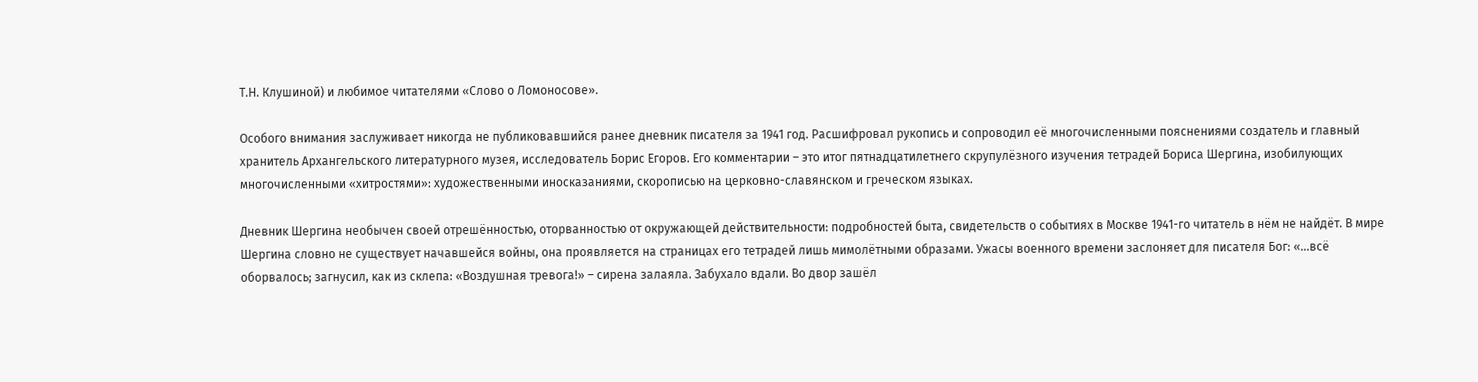Т.Н. Клушиной) и любимое читателями «Слово о Ломоносове».

Особого внимания заслуживает никогда не публиковавшийся ранее дневник писателя за 1941 год. Расшифровал рукопись и сопроводил её многочисленными пояснениями создатель и главный хранитель Архангельского литературного музея, исследователь Борис Егоров. Его комментарии – это итог пятнадцатилетнего скрупулёзного изучения тетрадей Бориса Шергина, изобилующих многочисленными «хитростями»: художественными иносказаниями, скорописью на церковно-славянском и греческом языках.

Дневник Шергина необычен своей отрешённостью, оторванностью от окружающей действительности: подробностей быта, свидетельств о событиях в Москве 1941-го читатель в нём не найдёт. В мире Шергина словно не существует начавшейся войны, она проявляется на страницах его тетрадей лишь мимолётными образами. Ужасы военного времени заслоняет для писателя Бог: «…всё оборвалось; загнусил, как из склепа: «Воздушная тревога!» – сирена залаяла. Забухало вдали. Во двор зашёл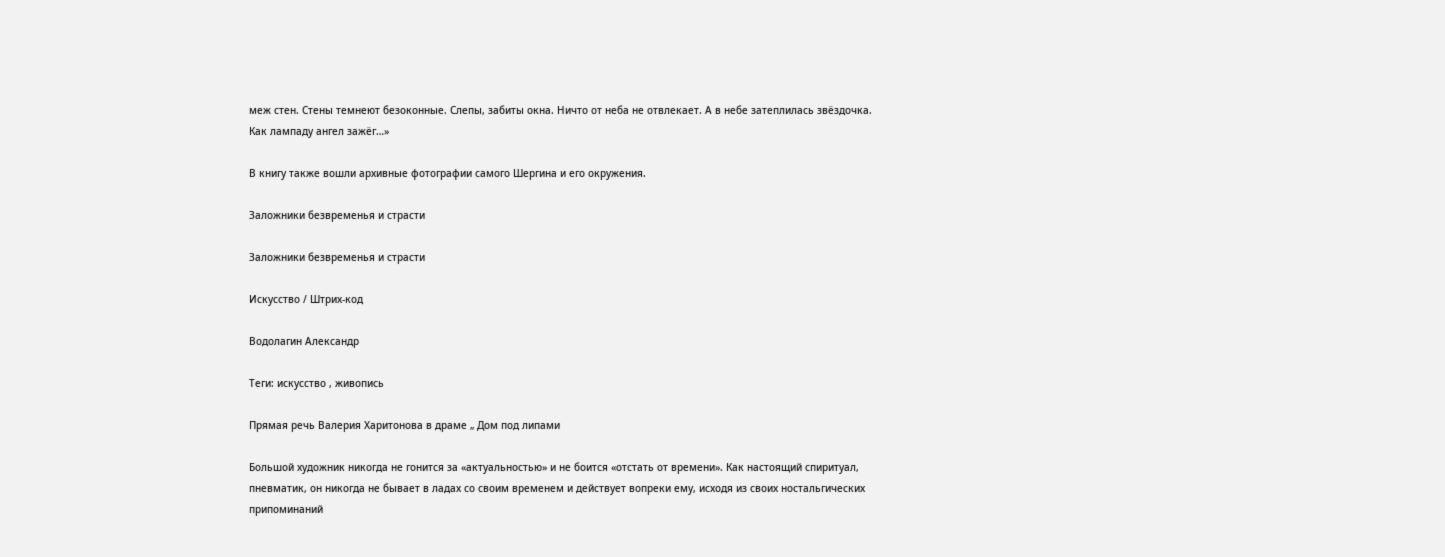меж стен. Стены темнеют безоконные. Слепы, забиты окна. Ничто от неба не отвлекает. А в небе затеплилась звёздочка. Как лампаду ангел зажёг…»

В книгу также вошли архивные фотографии самого Шергина и его окружения.

Заложники безвременья и страсти

Заложники безвременья и страсти

Искусство / Штрих-код

Водолагин Александр

Теги: искусство , живопись

Прямая речь Валерия Харитонова в драме „ Дом под липами

Большой художник никогда не гонится за «актуальностью» и не боится «отстать от времени». Как настоящий спиритуал, пневматик, он никогда не бывает в ладах со своим временем и действует вопреки ему, исходя из своих ностальгических припоминаний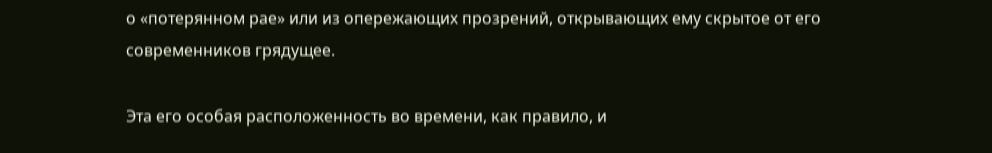о «потерянном рае» или из опережающих прозрений, открывающих ему скрытое от его современников грядущее.

Эта его особая расположенность во времени, как правило, и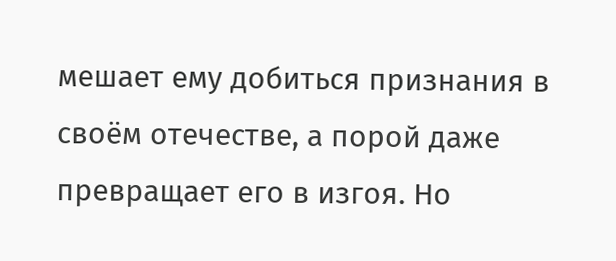мешает ему добиться признания в своём отечестве, а порой даже превращает его в изгоя. Но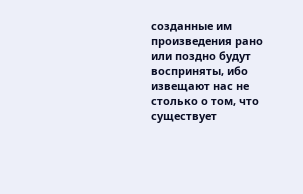созданные им произведения рано или поздно будут восприняты, ибо извещают нас не столько о том, что существует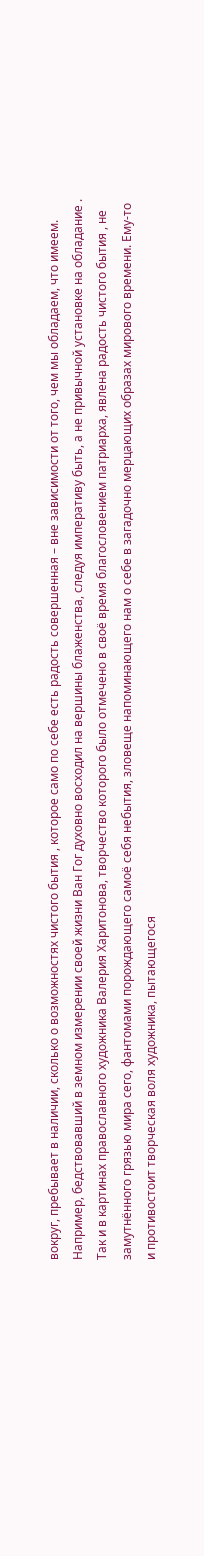вокруг, пребывает в наличии, сколько о возможностях чистого бытия , которое само по себе есть радость совершенная – вне зависимости от того, чем мы обладаем, что имеем. Например, бедствовавший в земном измерении своей жизни Ван Гог духовно восходил на вершины блаженства, следуя императиву быть, а не привычной установке на обладание . Так и в картинах православного художника Валерия Харитонова, творчество которого было отмечено в своё время благословением патриарха, явлена радость чистого бытия , не замутнённого грязью мира сего, фантомами порождающего самоё себя небытия, зловеще напоминающего нам о себе в загадочно мерцающих образах мирового времени. Ему-то и противостоит творческая воля художника, пытающегося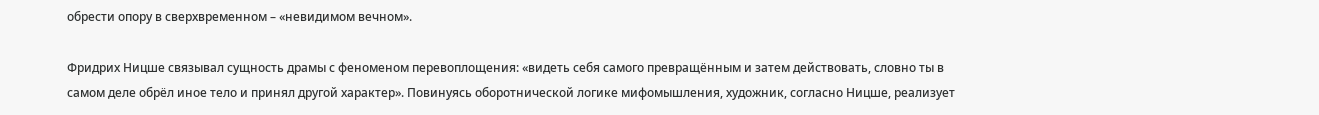обрести опору в сверхвременном – «невидимом вечном».

Фридрих Ницше связывал сущность драмы с феноменом перевоплощения: «видеть себя самого превращённым и затем действовать, словно ты в самом деле обрёл иное тело и принял другой характер». Повинуясь оборотнической логике мифомышления, художник, согласно Ницше, реализует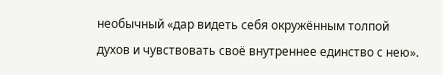необычный «дар видеть себя окружённым толпой духов и чувствовать своё внутреннее единство с нею».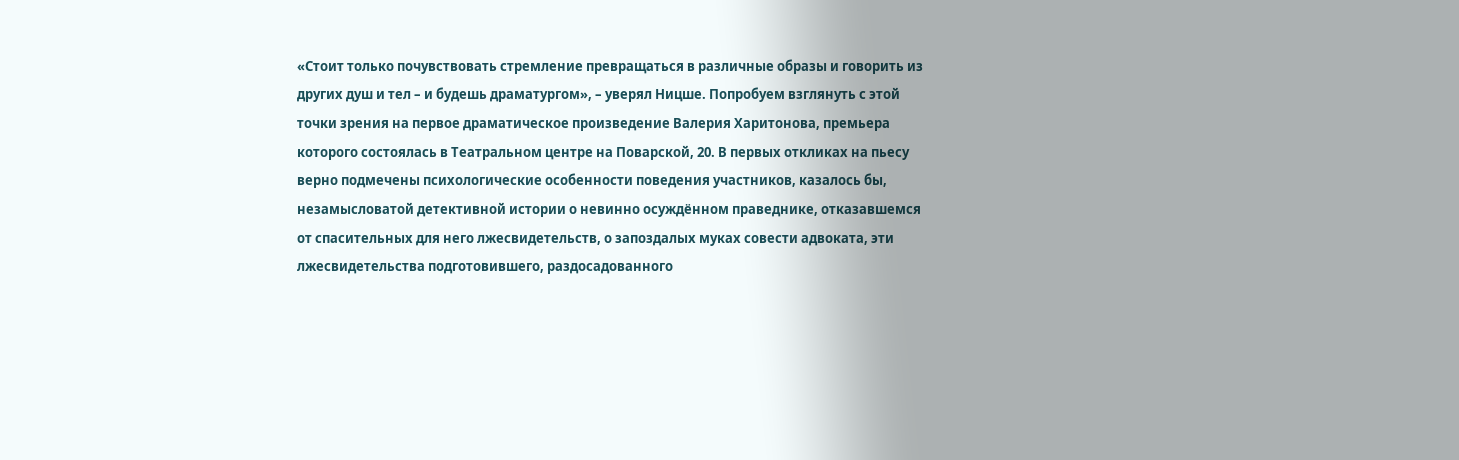«Стоит только почувствовать стремление превращаться в различные образы и говорить из других душ и тел – и будешь драматургом», – уверял Ницше. Попробуем взглянуть с этой точки зрения на первое драматическое произведение Валерия Харитонова, премьера которого состоялась в Театральном центре на Поварской, 20. В первых откликах на пьесу верно подмечены психологические особенности поведения участников, казалось бы, незамысловатой детективной истории о невинно осуждённом праведнике, отказавшемся от спасительных для него лжесвидетельств, о запоздалых муках совести адвоката, эти лжесвидетельства подготовившего, раздосадованного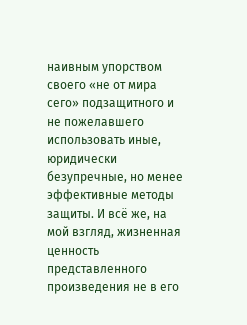наивным упорством своего «не от мира сего» подзащитного и не пожелавшего использовать иные, юридически безупречные, но менее эффективные методы защиты. И всё же, на мой взгляд, жизненная ценность представленного произведения не в его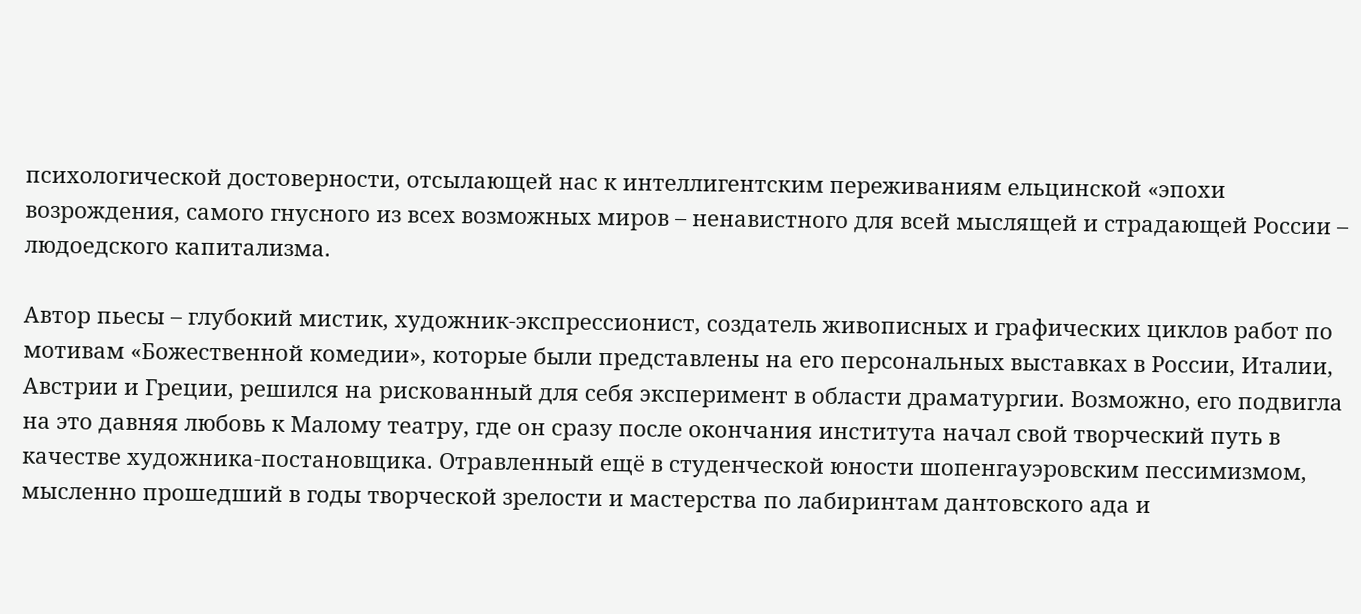психологической достоверности, отсылающей нас к интеллигентским переживаниям ельцинской «эпохи возрождения, самого гнусного из всех возможных миров – ненавистного для всей мыслящей и страдающей России – людоедского капитализма.

Автор пьесы – глубокий мистик, художник-экспрессионист, создатель живописных и графических циклов работ по мотивам «Божественной комедии», которые были представлены на его персональных выставках в России, Италии, Австрии и Греции, решился на рискованный для себя эксперимент в области драматургии. Возможно, его подвигла на это давняя любовь к Малому театру, где он сразу после окончания института начал свой творческий путь в качестве художника-постановщика. Отравленный ещё в студенческой юности шопенгауэровским пессимизмом, мысленно прошедший в годы творческой зрелости и мастерства по лабиринтам дантовского ада и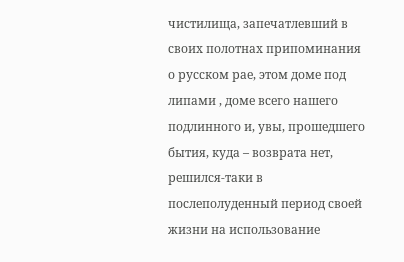чистилища, запечатлевший в своих полотнах припоминания о русском рае, этом доме под липами , доме всего нашего подлинного и, увы, прошедшего бытия, куда – возврата нет, решился-таки в послеполуденный период своей жизни на использование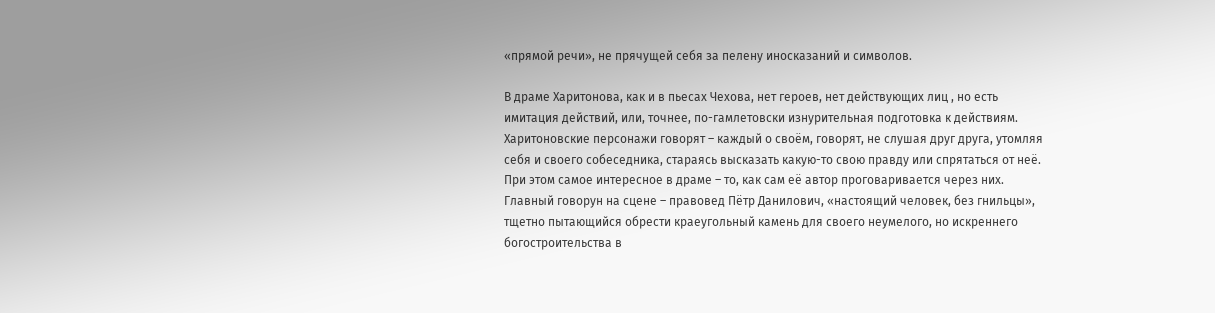«прямой речи», не прячущей себя за пелену иносказаний и символов.

В драме Харитонова, как и в пьесах Чехова, нет героев, нет действующих лиц , но есть имитация действий, или, точнее, по-гамлетовски изнурительная подготовка к действиям. Харитоновские персонажи говорят – каждый о своём, говорят, не слушая друг друга, утомляя себя и своего собеседника, стараясь высказать какую-то свою правду или спрятаться от неё. При этом самое интересное в драме – то, как сам её автор проговаривается через них. Главный говорун на сцене – правовед Пётр Данилович, «настоящий человек, без гнильцы», тщетно пытающийся обрести краеугольный камень для своего неумелого, но искреннего богостроительства в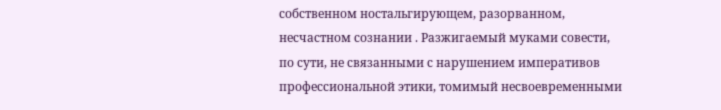собственном ностальгирующем, разорванном, несчастном сознании . Разжигаемый муками совести, по сути, не связанными с нарушением императивов профессиональной этики, томимый несвоевременными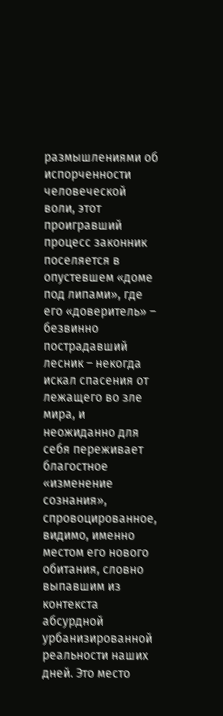размышлениями об испорченности человеческой воли, этот проигравший процесс законник поселяется в опустевшем «доме под липами», где его «доверитель» – безвинно пострадавший лесник – некогда искал спасения от лежащего во зле мира, и неожиданно для себя переживает благостное «изменение сознания», спровоцированное, видимо, именно местом его нового обитания, словно выпавшим из контекста абсурдной урбанизированной реальности наших дней. Это место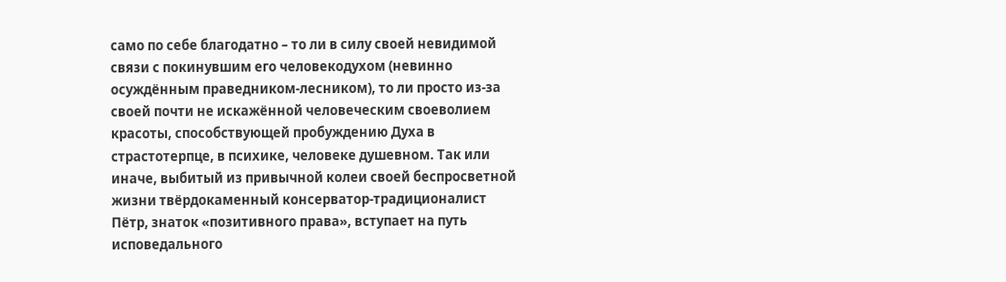само по себе благодатно – то ли в силу своей невидимой связи с покинувшим его человекодухом (невинно осуждённым праведником-лесником), то ли просто из-за своей почти не искажённой человеческим своеволием красоты, способствующей пробуждению Духа в страстотерпце, в психике, человеке душевном. Так или иначе, выбитый из привычной колеи своей беспросветной жизни твёрдокаменный консерватор-традиционалист Пётр, знаток «позитивного права», вступает на путь исповедального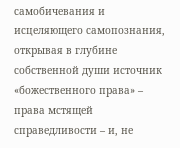самобичевания и исцеляющего самопознания, открывая в глубине собственной души источник «божественного права» – права мстящей справедливости – и, не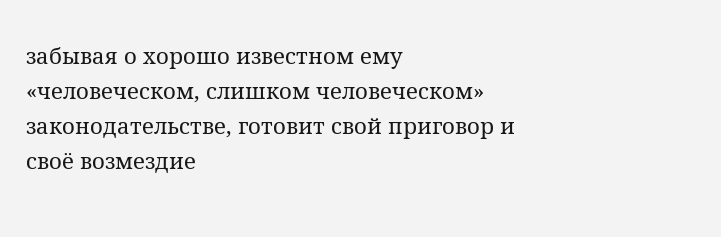забывая о хорошо известном ему «человеческом, слишком человеческом» законодательстве, готовит свой приговор и своё возмездие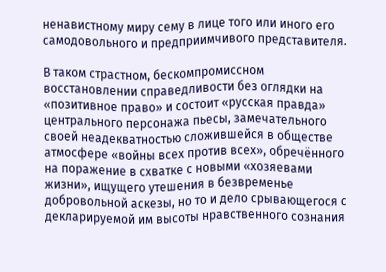ненавистному миру сему в лице того или иного его самодовольного и предприимчивого представителя.

В таком страстном, бескомпромиссном восстановлении справедливости без оглядки на «позитивное право» и состоит «русская правда» центрального персонажа пьесы, замечательного своей неадекватностью сложившейся в обществе атмосфере «войны всех против всех», обречённого на поражение в схватке с новыми «хозяевами жизни», ищущего утешения в безвременье добровольной аскезы, но то и дело срывающегося с декларируемой им высоты нравственного сознания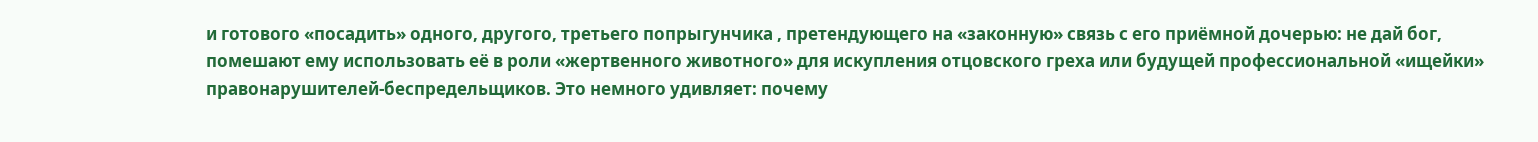и готового «посадить» одного, другого, третьего попрыгунчика , претендующего на «законную» связь с его приёмной дочерью: не дай бог, помешают ему использовать её в роли «жертвенного животного» для искупления отцовского греха или будущей профессиональной «ищейки» правонарушителей-беспредельщиков. Это немного удивляет: почему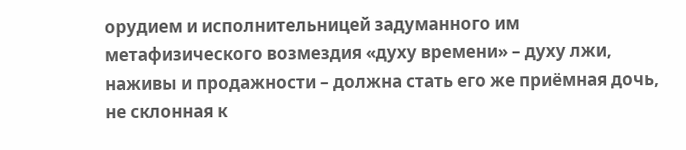орудием и исполнительницей задуманного им метафизического возмездия «духу времени» – духу лжи, наживы и продажности – должна стать его же приёмная дочь, не склонная к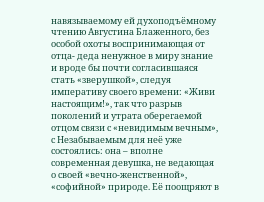навязываемому ей духоподъёмному чтению Августина Блаженного, без особой охоты воспринимающая от отца- деда ненужное в миру знание и вроде бы почти согласившаяся стать «зверушкой», следуя императиву своего времени: «Живи настоящим!», так что разрыв поколений и утрата оберегаемой отцом связи с «невидимым вечным», с Незабываемым для неё уже состоялись: она – вполне современная девушка, не ведающая о своей «вечно-женственной», «софийной» природе. Её поощряют в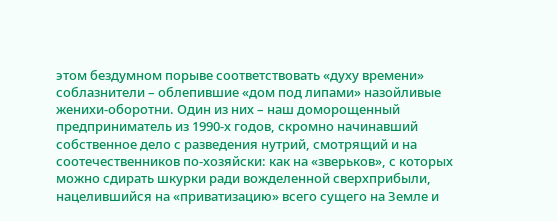этом бездумном порыве соответствовать «духу времени» соблазнители – облепившие «дом под липами» назойливые женихи-оборотни. Один из них – наш доморощенный предприниматель из 1990-х годов, скромно начинавший собственное дело с разведения нутрий, смотрящий и на соотечественников по-хозяйски: как на «зверьков», с которых можно сдирать шкурки ради вожделенной сверхприбыли, нацелившийся на «приватизацию» всего сущего на Земле и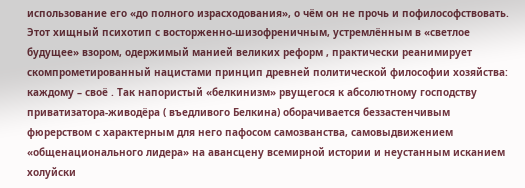использование его «до полного израсходования», о чём он не прочь и пофилософствовать. Этот хищный психотип с восторженно-шизофреничным, устремлённым в «светлое будущее» взором, одержимый манией великих реформ , практически реанимирует скомпрометированный нацистами принцип древней политической философии хозяйства: каждому – своё . Так напористый «белкинизм» рвущегося к абсолютному господству приватизатора-живодёра ( въедливого Белкина) оборачивается беззастенчивым фюрерством с характерным для него пафосом самозванства, самовыдвижением «общенационального лидера» на авансцену всемирной истории и неустанным исканием холуйски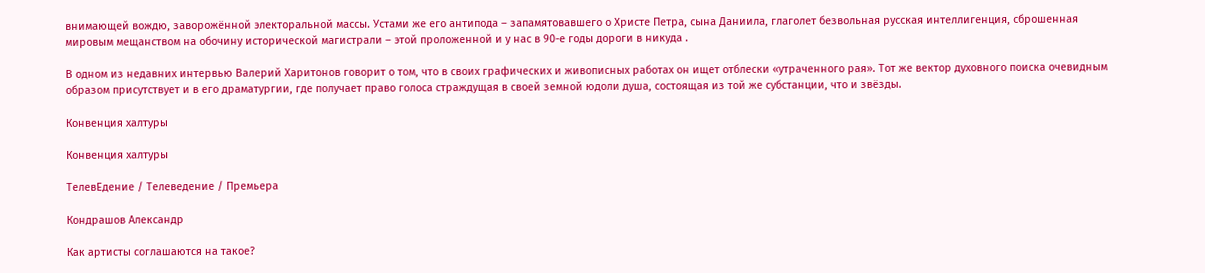внимающей вождю, заворожённой электоральной массы. Устами же его антипода – запамятовавшего о Христе Петра, сына Даниила, глаголет безвольная русская интеллигенция, сброшенная мировым мещанством на обочину исторической магистрали – этой проложенной и у нас в 90-е годы дороги в никуда .

В одном из недавних интервью Валерий Харитонов говорит о том, что в своих графических и живописных работах он ищет отблески «утраченного рая». Тот же вектор духовного поиска очевидным образом присутствует и в его драматургии, где получает право голоса страждущая в своей земной юдоли душа, состоящая из той же субстанции, что и звёзды.

Конвенция халтуры

Конвенция халтуры

ТелевЕдение / Телеведение / Премьера

Кондрашов Александр

Как артисты соглашаются на такое?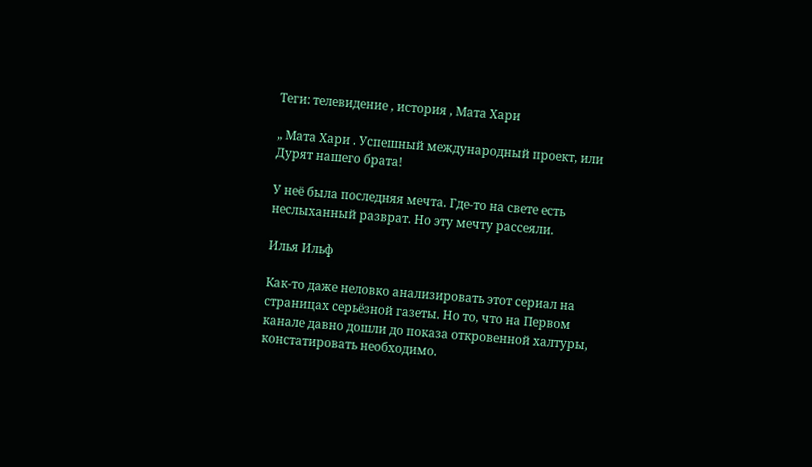Теги: телевидение , история , Мата Хари

„ Мата Хари . Успешный международный проект, или Дурят нашего брата!

У неё была последняя мечта. Где-то на свете есть неслыханный разврат. Но эту мечту рассеяли.

Илья Ильф

Как-то даже неловко анализировать этот сериал на страницах серьёзной газеты. Но то, что на Первом канале давно дошли до показа откровенной халтуры, констатировать необходимо.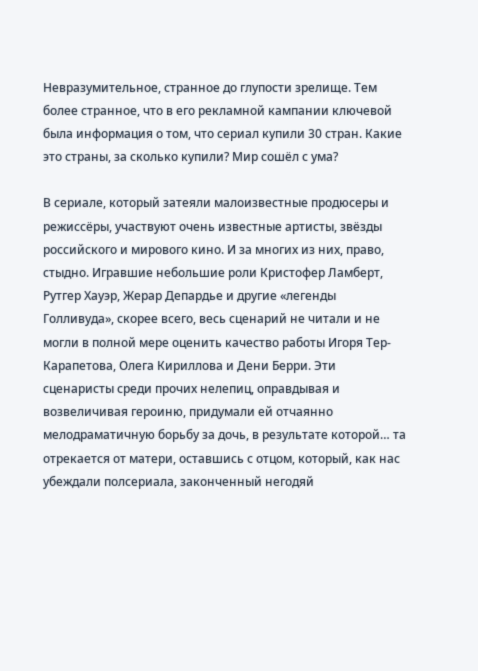Невразумительное, странное до глупости зрелище. Тем более странное, что в его рекламной кампании ключевой была информация о том, что сериал купили 30 стран. Какие это страны, за сколько купили? Мир сошёл с ума?

В сериале, который затеяли малоизвестные продюсеры и режиссёры, участвуют очень известные артисты, звёзды российского и мирового кино. И за многих из них, право, стыдно. Игравшие небольшие роли Кристофер Ламберт, Рутгер Хауэр, Жерар Депардье и другие «легенды Голливуда», скорее всего, весь сценарий не читали и не могли в полной мере оценить качество работы Игоря Тер-Карапетова, Олега Кириллова и Дени Берри. Эти сценаристы среди прочих нелепиц, оправдывая и возвеличивая героиню, придумали ей отчаянно мелодраматичную борьбу за дочь, в результате которой… та отрекается от матери, оставшись с отцом, который, как нас убеждали полсериала, законченный негодяй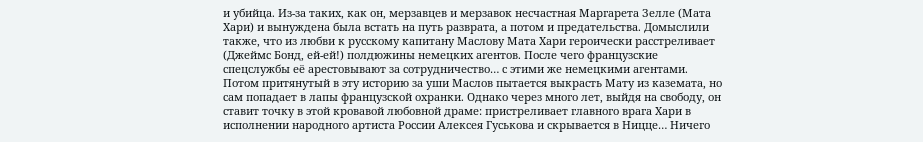и убийца. Из-за таких, как он, мерзавцев и мерзавок несчастная Маргарета Зелле (Мата Хари) и вынуждена была встать на путь разврата, а потом и предательства. Домыслили также, что из любви к русскому капитану Маслову Мата Хари героически расстреливает (Джеймс Бонд, ей-ей!) полдюжины немецких агентов. После чего французские спецслужбы её арестовывают за сотрудничество… с этими же немецкими агентами. Потом притянутый в эту историю за уши Маслов пытается выкрасть Мату из каземата, но сам попадает в лапы французской охранки. Однако через много лет, выйдя на свободу, он ставит точку в этой кровавой любовной драме: пристреливает главного врага Хари в исполнении народного артиста России Алексея Гуськова и скрывается в Ницце… Ничего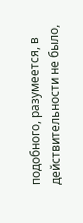подобного, разумеется, в действительности не было,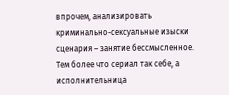впрочем, анализировать криминально-сексуальные изыски сценария – занятие бессмысленное. Тем более что сериал так себе, а исполнительница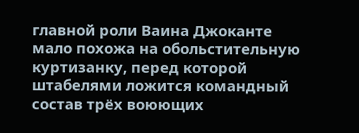главной роли Ваина Джоканте мало похожа на обольстительную куртизанку, перед которой штабелями ложится командный состав трёх воюющих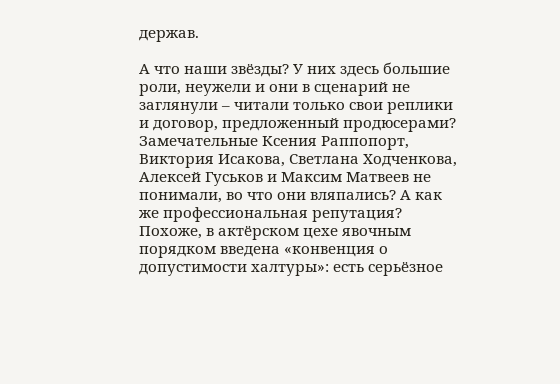держав.

А что наши звёзды? У них здесь большие роли, неужели и они в сценарий не заглянули – читали только свои реплики и договор, предложенный продюсерами? Замечательные Ксения Раппопорт, Виктория Исакова, Светлана Ходченкова, Алексей Гуськов и Максим Матвеев не понимали, во что они вляпались? А как же профессиональная репутация? Похоже, в актёрском цехе явочным порядком введена «конвенция о допустимости халтуры»: есть серьёзное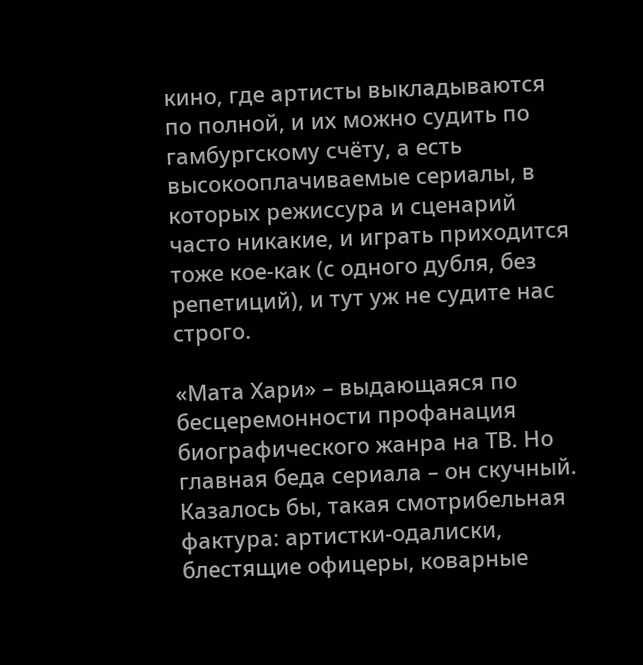кино, где артисты выкладываются по полной, и их можно судить по гамбургскому счёту, а есть высокооплачиваемые сериалы, в которых режиссура и сценарий часто никакие, и играть приходится тоже кое-как (с одного дубля, без репетиций), и тут уж не судите нас строго.

«Мата Хари» – выдающаяся по бесцеремонности профанация биографического жанра на ТВ. Но главная беда сериала – он скучный. Казалось бы, такая смотрибельная фактура: артистки-одалиски, блестящие офицеры, коварные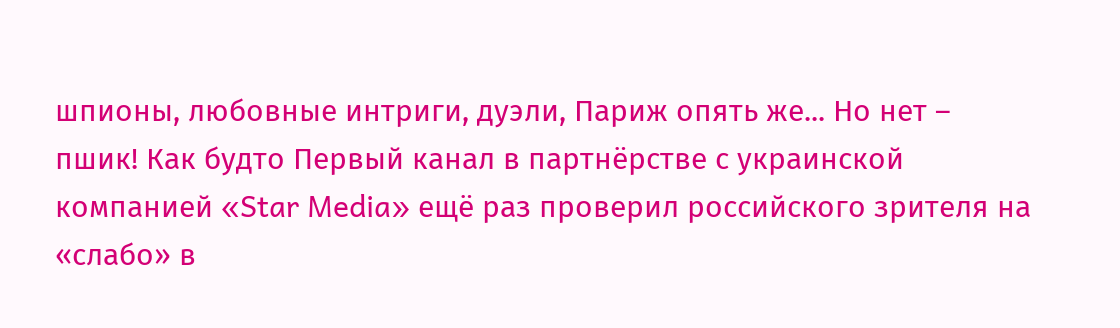шпионы, любовные интриги, дуэли, Париж опять же... Но нет – пшик! Как будто Первый канал в партнёрстве с украинской компанией «Star Media» ещё раз проверил российского зрителя на «слабо» в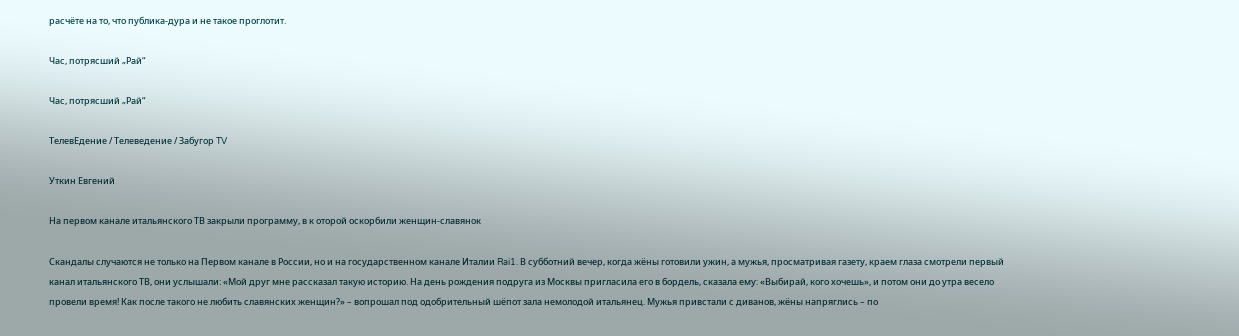расчёте на то, что публика-дура и не такое проглотит.

Час, потрясший „Рай“

Час, потрясший „Рай“

ТелевЕдение / Телеведение / Забугор TV

Уткин Евгений

На первом канале итальянского ТВ закрыли программу, в к оторой оскорбили женщин-славянок

Скандалы случаются не только на Первом канале в России, но и на государственном канале Италии Rai1. В субботний вечер, когда жёны готовили ужин, а мужья, просматривая газету, краем глаза смотрели первый канал итальянского ТВ, они услышали: «Мой друг мне рассказал такую историю. На день рождения подруга из Москвы пригласила его в бордель, сказала ему: «Выбирай, кого хочешь», и потом они до утра весело провели время! Как после такого не любить славянских женщин?» – вопрошал под одобрительный шёпот зала немолодой итальянец. Мужья привстали с диванов, жёны напряглись – по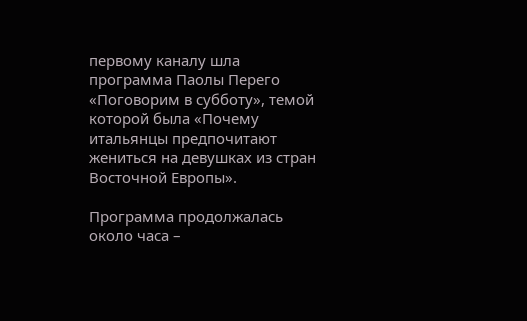первому каналу шла программа Паолы Перего «Поговорим в субботу», темой которой была «Почему итальянцы предпочитают жениться на девушках из стран Восточной Европы».

Программа продолжалась около часа –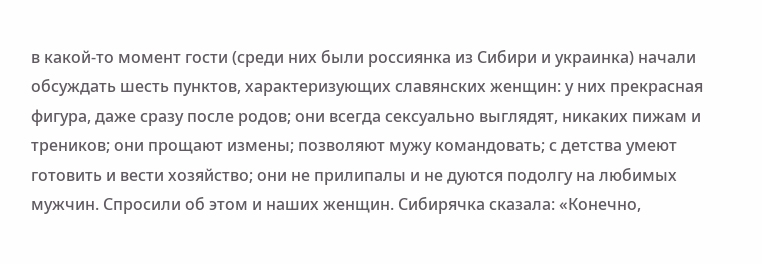в какой-то момент гости (среди них были россиянка из Сибири и украинка) начали обсуждать шесть пунктов, характеризующих славянских женщин: у них прекрасная фигура, даже сразу после родов; они всегда сексуально выглядят, никаких пижам и треников; они прощают измены; позволяют мужу командовать; с детства умеют готовить и вести хозяйство; они не прилипалы и не дуются подолгу на любимых мужчин. Спросили об этом и наших женщин. Сибирячка сказала: «Конечно,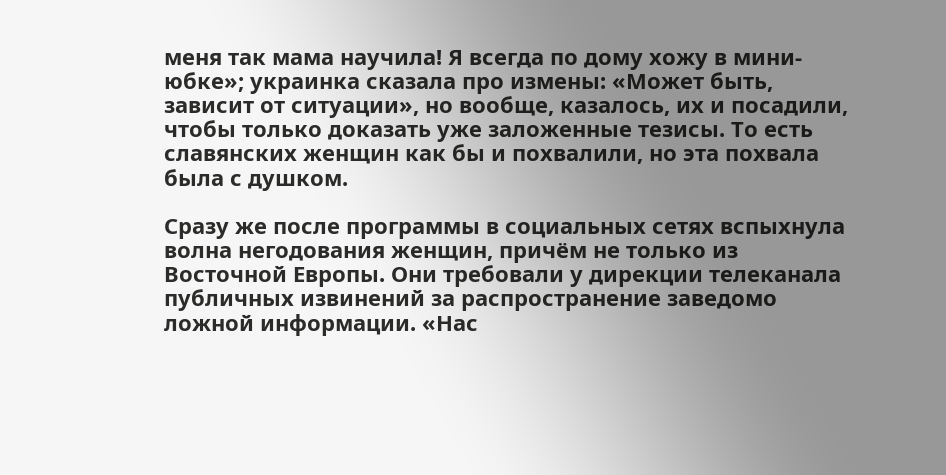меня так мама научила! Я всегда по дому хожу в мини-юбке»; украинка сказала про измены: «Может быть, зависит от ситуации», но вообще, казалось, их и посадили, чтобы только доказать уже заложенные тезисы. То есть славянских женщин как бы и похвалили, но эта похвала была с душком.

Сразу же после программы в социальных сетях вспыхнула волна негодования женщин, причём не только из Восточной Европы. Они требовали у дирекции телеканала публичных извинений за распространение заведомо ложной информации. «Нас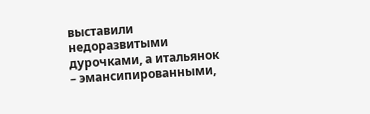выставили недоразвитыми дурочками, а итальянок – эмансипированными,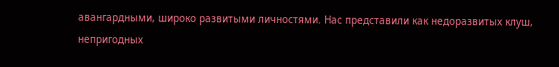авангардными, широко развитыми личностями. Нас представили как недоразвитых клуш, непригодных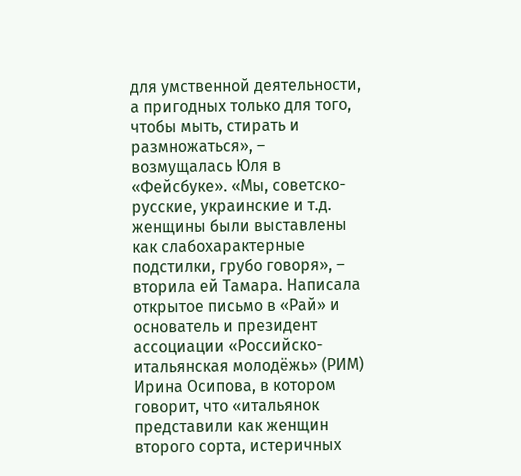для умственной деятельности, а пригодных только для того, чтобы мыть, стирать и размножаться», – возмущалась Юля в «Фейсбуке». «Мы, советско-русские, украинские и т.д. женщины были выставлены как слабохарактерные подстилки, грубо говоря», – вторила ей Тамара. Написала открытое письмо в «Рай» и основатель и президент ассоциации «Российско-итальянская молодёжь» (РИМ) Ирина Осипова, в котором говорит, что «итальянок представили как женщин второго сорта, истеричных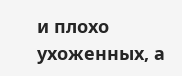и плохо ухоженных, а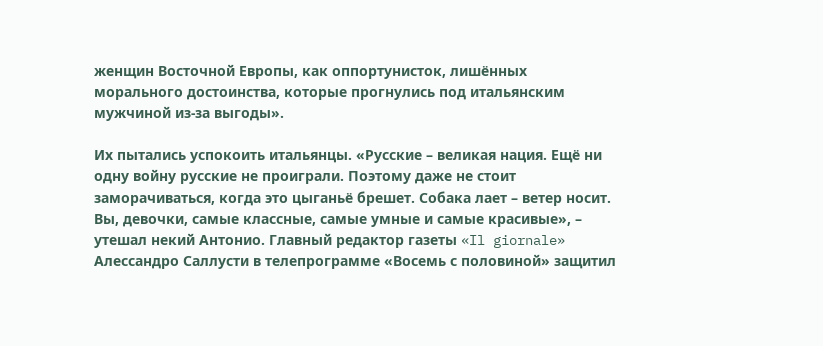женщин Восточной Европы, как оппортунисток, лишённых морального достоинства, которые прогнулись под итальянским мужчиной из-за выгоды».

Их пытались успокоить итальянцы. «Русские – великая нация. Ещё ни одну войну русские не проиграли. Поэтому даже не стоит заморачиваться, когда это цыганьё брешет. Собака лает – ветер носит. Вы, девочки, самые классные, самые умные и самые красивые», – утешал некий Антонио. Главный редактор газеты «Il giornale» Алессандро Саллусти в телепрограмме «Восемь с половиной» защитил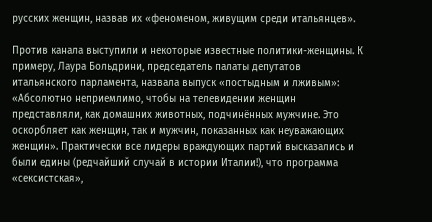русских женщин, назвав их «феноменом, живущим среди итальянцев».

Против канала выступили и некоторые известные политики-женщины. К примеру, Лаура Больдрини, председатель палаты депутатов итальянского парламента, назвала выпуск «постыдным и лживым»: «Абсолютно неприемлимо, чтобы на телевидении женщин представляли, как домашних животных, подчинённых мужчине. Это оскорбляет как женщин, так и мужчин, показанных как неуважающих женщин». Практически все лидеры враждующих партий высказались и были едины (редчайший случай в истории Италии!), что программа «сексистская»,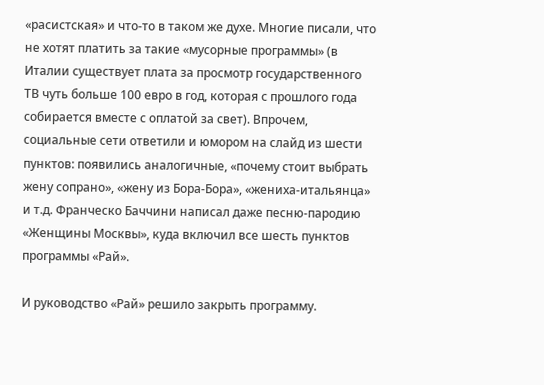«расистская» и что-то в таком же духе. Многие писали, что не хотят платить за такие «мусорные программы» (в Италии существует плата за просмотр государственного ТВ чуть больше 100 евро в год, которая с прошлого года собирается вместе с оплатой за свет). Впрочем, социальные сети ответили и юмором на слайд из шести пунктов: появились аналогичные, «почему стоит выбрать жену сопрано», «жену из Бора-Бора», «жениха-итальянца» и т.д. Франческо Баччини написал даже песню-пародию «Женщины Москвы», куда включил все шесть пунктов программы «Рай».

И руководство «Рай» решило закрыть программу.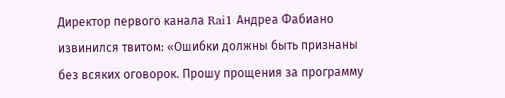Директор первого канала Rai1 Андреа Фабиано извинился твитом: «Ошибки должны быть признаны без всяких оговорок. Прошу прощения за программу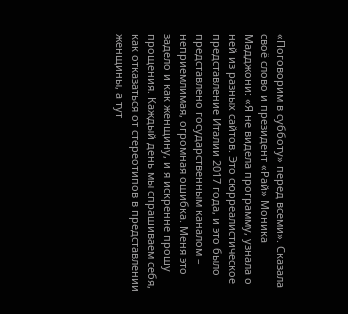«Поговорим в субботу» перед всеми». Сказала своё слово и президент «Рай» Моника Мадджони: «Я не видела программу, узнала о ней из разных сайтов. Это сюрреалистическое представление Италии 2017 года, и это было представлено государственным каналом – неприемлимая, огромная ошибка. Меня это задело и как женщину, и я искренне прошу прощения. Каждый день мы спрашиваем себя, как отказаться от стереотипов в представлении женщины, а тут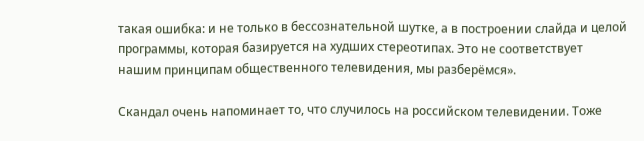такая ошибка: и не только в бессознательной шутке, а в построении слайда и целой программы, которая базируется на худших стереотипах. Это не соответствует нашим принципам общественного телевидения, мы разберёмся».

Скандал очень напоминает то, что случилось на российском телевидении. Тоже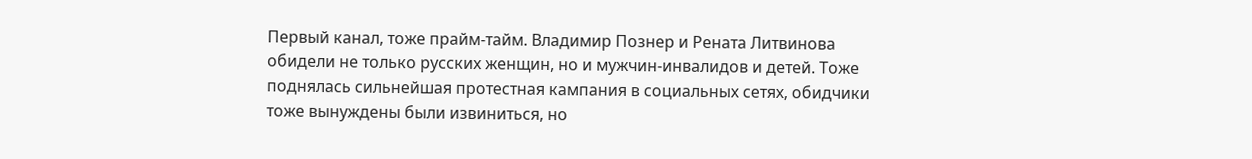Первый канал, тоже прайм-тайм. Владимир Познер и Рената Литвинова обидели не только русских женщин, но и мужчин-инвалидов и детей. Тоже поднялась сильнейшая протестная кампания в социальных сетях, обидчики тоже вынуждены были извиниться, но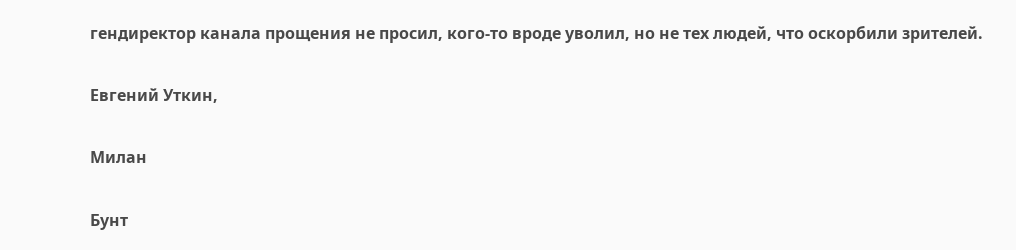гендиректор канала прощения не просил, кого-то вроде уволил, но не тех людей, что оскорбили зрителей.

Евгений Уткин,

Милан

Бунт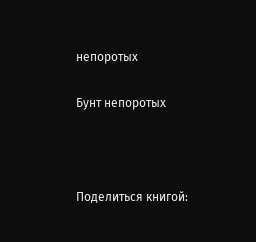непоротых

Бунт непоротых



Поделиться книгой: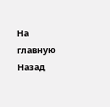На главную
Назад